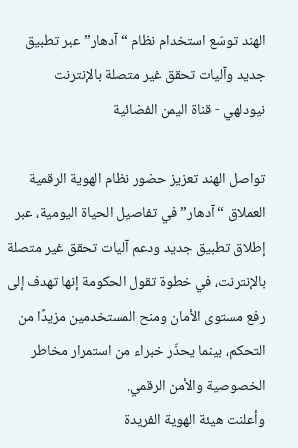الهند توسّع استخدام نظام “آدهار” عبر تطبيق جديد وآليات تحقق غير متصلة بالإنترنت
نيودلهي - قناة اليمن الفضائية

تواصل الهند تعزيز حضور نظام الهوية الرقمية العملاق “آدهار” في تفاصيل الحياة اليومية، عبر إطلاق تطبيق جديد ودعم آليات تحقق غير متصلة بالإنترنت، في خطوة تقول الحكومة إنها تهدف إلى رفع مستوى الأمان ومنح المستخدمين مزيدًا من التحكم، بينما يحذّر خبراء من استمرار مخاطر الخصوصية والأمن الرقمي.
وأعلنت هيئة الهوية الفريدة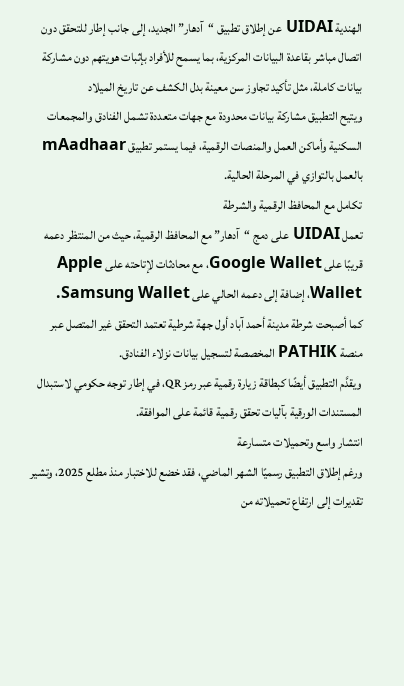الهندية UIDAI عن إطلاق تطبيق “آدهار” الجديد، إلى جانب إطار للتحقق دون اتصال مباشر بقاعدة البيانات المركزية، بما يسمح للأفراد بإثبات هويتهم دون مشاركة بيانات كاملة، مثل تأكيد تجاوز سن معينة بدل الكشف عن تاريخ الميلاد
ويتيح التطبيق مشاركة بيانات محدودة مع جهات متعددة تشمل الفنادق والمجمعات السكنية وأماكن العمل والمنصات الرقمية، فيما يستمر تطبيق mAadhaar بالعمل بالتوازي في المرحلة الحالية.
تكامل مع المحافظ الرقمية والشرطة
تعمل UIDAI على دمج “آدهار” مع المحافظ الرقمية، حيث من المنتظر دعمه قريبًا على Google Wallet، مع محادثات لإتاحته على Apple Wallet، إضافة إلى دعمه الحالي على Samsung Wallet.
كما أصبحت شرطة مدينة أحمد آباد أول جهة شرطية تعتمد التحقق غير المتصل عبر منصة PATHIK المخصصة لتسجيل بيانات نزلاء الفنادق.
ويقدَّم التطبيق أيضًا كبطاقة زيارة رقمية عبر رمز QR، في إطار توجه حكومي لاستبدال المستندات الورقية بآليات تحقق رقمية قائمة على الموافقة.
انتشار واسع وتحميلات متسارعة
ورغم إطلاق التطبيق رسميًا الشهر الماضي، فقد خضع للاختبار منذ مطلع 2025، وتشير تقديرات إلى ارتفاع تحميلاته من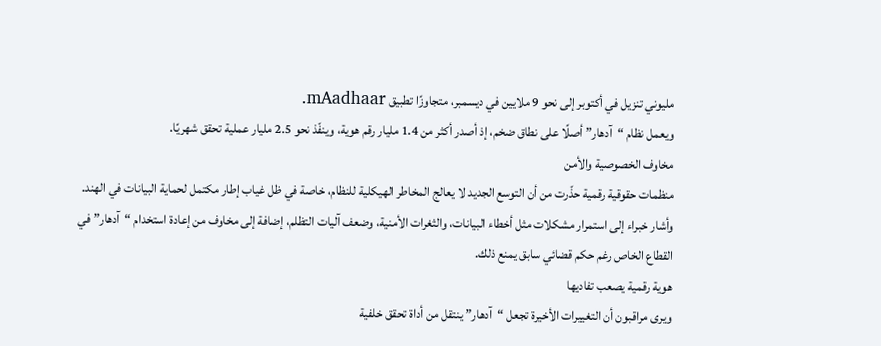مليوني تنزيل في أكتوبر إلى نحو 9 ملايين في ديسمبر، متجاوزًا تطبيق mAadhaar.
ويعمل نظام “آدهار” أصلًا على نطاق ضخم، إذ أصدر أكثر من 1.4 مليار رقم هوية، وينفّذ نحو 2.5 مليار عملية تحقق شهريًا.
مخاوف الخصوصية والأمن
منظمات حقوقية رقمية حذّرت من أن التوسع الجديد لا يعالج المخاطر الهيكلية للنظام، خاصة في ظل غياب إطار مكتمل لحماية البيانات في الهند.
وأشار خبراء إلى استمرار مشكلات مثل أخطاء البيانات، والثغرات الأمنية، وضعف آليات التظلم، إضافة إلى مخاوف من إعادة استخدام “آدهار” في القطاع الخاص رغم حكم قضائي سابق يمنع ذلك.
هوية رقمية يصعب تفاديها
ويرى مراقبون أن التغييرات الأخيرة تجعل “آدهار” ينتقل من أداة تحقق خلفية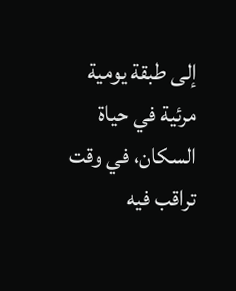إلى طبقة يومية مرئية في حياة السكان، في وقت تراقب فيه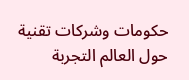حكومات وشركات تقنية حول العالم التجربة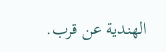الهندية عن قرب.